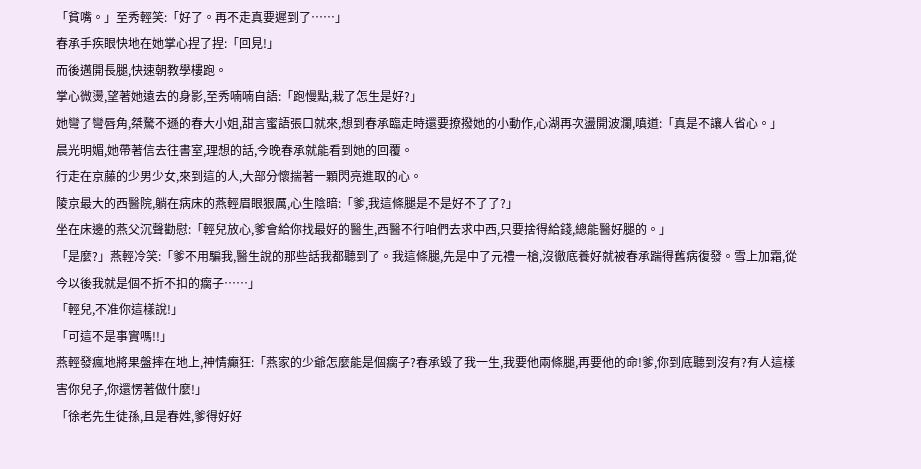「貧嘴。」至秀輕笑:「好了。再不走真要遲到了……」
春承手疾眼快地在她掌心捏了捏:「回見!」
而後邁開長腿,快速朝教學樓跑。
掌心微燙,望著她遠去的身影,至秀喃喃自語:「跑慢點,栽了怎生是好?」
她彎了彎唇角,桀驁不遜的春大小姐,甜言蜜語張口就來,想到春承臨走時還要撩撥她的小動作,心湖再次盪開波瀾,嗔道:「真是不讓人省心。」
晨光明媚,她帶著信去往書室,理想的話,今晚春承就能看到她的回覆。
行走在京藤的少男少女,來到這的人,大部分懷揣著一顆閃亮進取的心。
陵京最大的西醫院,躺在病床的燕輕眉眼狠厲,心生陰暗:「爹,我這條腿是不是好不了了?」
坐在床邊的燕父沉聲勸慰:「輕兒放心,爹會給你找最好的醫生,西醫不行咱們去求中西,只要捨得給錢,總能醫好腿的。」
「是麼?」燕輕冷笑:「爹不用騙我,醫生說的那些話我都聽到了。我這條腿,先是中了元禮一槍,沒徹底養好就被春承踹得舊病復發。雪上加霜,從今以後我就是個不折不扣的瘸子……」
「輕兒,不准你這樣說!」
「可這不是事實嗎!!」
燕輕發瘋地將果盤摔在地上,神情癲狂:「燕家的少爺怎麼能是個瘸子?春承毀了我一生,我要他兩條腿,再要他的命!爹,你到底聽到沒有?有人這樣害你兒子,你還愣著做什麼!」
「徐老先生徒孫,且是春姓,爹得好好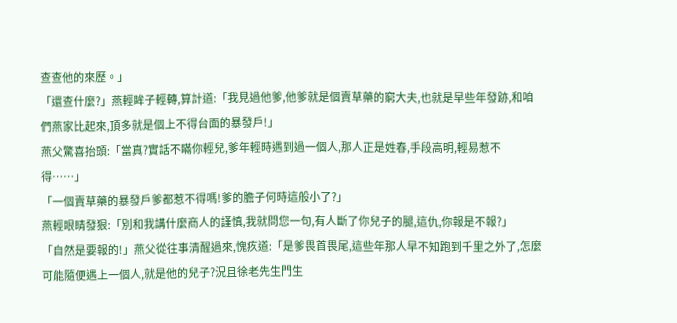查查他的來歷。」
「還查什麼?」燕輕眸子輕轉,算計道:「我見過他爹,他爹就是個賣草藥的窮大夫,也就是早些年發跡,和咱們燕家比起來,頂多就是個上不得台面的暴發戶!」
燕父驚喜抬頭:「當真?實話不瞞你輕兒,爹年輕時遇到過一個人,那人正是姓春,手段高明,輕易惹不得……」
「一個賣草藥的暴發戶爹都惹不得嗎!爹的膽子何時這般小了?」
燕輕眼睛發狠:「別和我講什麼商人的謹慎,我就問您一句,有人斷了你兒子的腿,這仇,你報是不報?」
「自然是要報的!」燕父從往事清醒過來,愧疚道:「是爹畏首畏尾,這些年那人早不知跑到千里之外了,怎麼可能隨便遇上一個人,就是他的兒子?況且徐老先生門生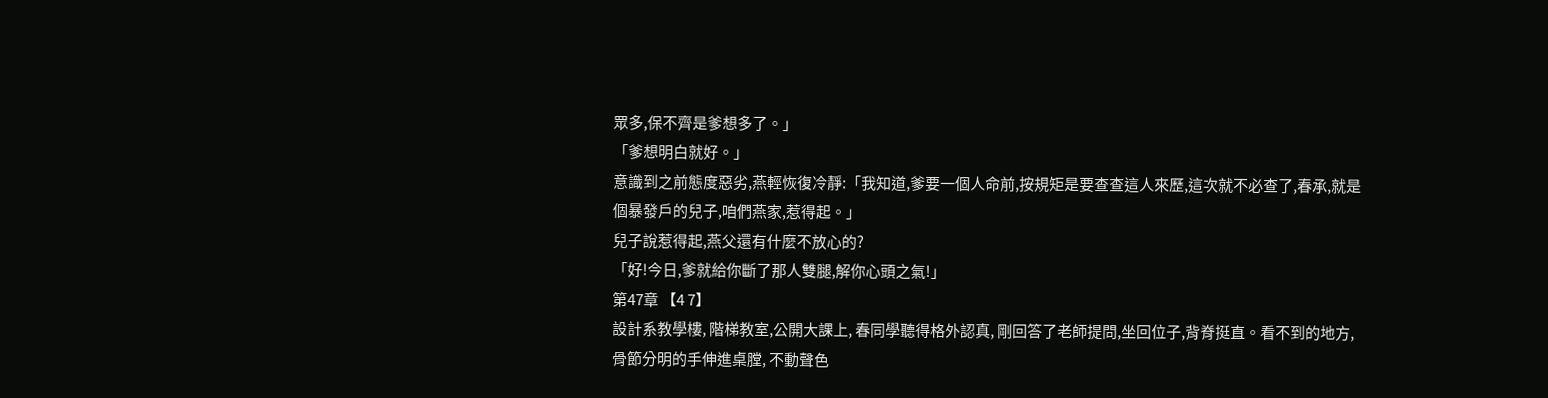眾多,保不齊是爹想多了。」
「爹想明白就好。」
意識到之前態度惡劣,燕輕恢復冷靜:「我知道,爹要一個人命前,按規矩是要查查這人來歷,這次就不必查了,春承,就是個暴發戶的兒子,咱們燕家,惹得起。」
兒子說惹得起,燕父還有什麼不放心的?
「好!今日,爹就給你斷了那人雙腿,解你心頭之氣!」
第47章 【4 7】
設計系教學樓, 階梯教室,公開大課上, 春同學聽得格外認真, 剛回答了老師提問,坐回位子,背脊挺直。看不到的地方, 骨節分明的手伸進桌膛, 不動聲色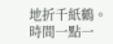地折千紙鶴。
時間一點一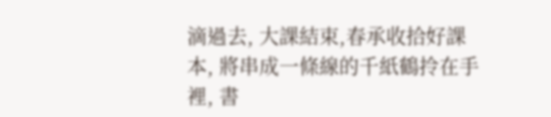滴過去, 大課結束,春承收拾好課本, 將串成一條線的千紙鶴拎在手裡, 書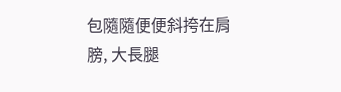包隨隨便便斜挎在肩膀, 大長腿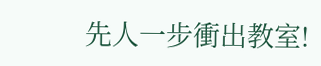先人一步衝出教室!